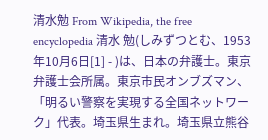清水勉 From Wikipedia, the free encyclopedia 清水 勉(しみずつとむ、1953年10月6日[1] - )は、日本の弁護士。東京弁護士会所属。東京市民オンブズマン、「明るい警察を実現する全国ネットワーク」代表。埼玉県生まれ。埼玉県立熊谷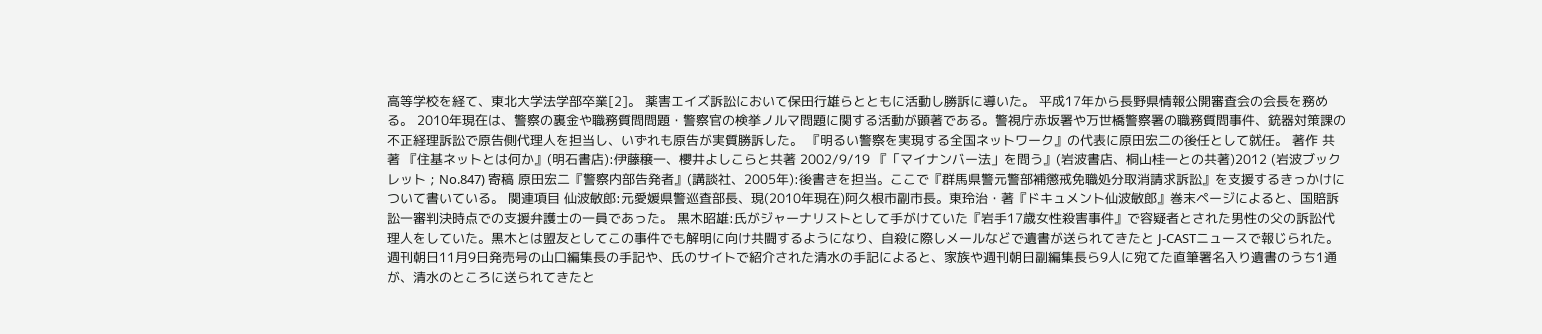高等学校を経て、東北大学法学部卒業[2]。 薬害エイズ訴訟において保田行雄らとともに活動し勝訴に導いた。 平成17年から長野県情報公開審査会の会長を務める。 2010年現在は、警察の裏金や職務質問問題・警察官の検挙ノルマ問題に関する活動が顕著である。警視庁赤坂署や万世橋警察署の職務質問事件、銃器対策課の不正経理訴訟で原告側代理人を担当し、いずれも原告が実質勝訴した。 『明るい警察を実現する全国ネットワーク』の代表に原田宏二の後任として就任。 著作 共著 『住基ネットとは何か』(明石書店):伊藤穣一、櫻井よしこらと共著 2002/9/19 『「マイナンバー法」を問う』(岩波書店、桐山桂一との共著)2012 (岩波ブックレット ; No.847) 寄稿 原田宏二『警察内部告発者』(講談社、2005年):後書きを担当。ここで『群馬県警元警部補懲戒免職処分取消請求訴訟』を支援するきっかけについて書いている。 関連項目 仙波敏郎:元愛媛県警巡査部長、現(2010年現在)阿久根市副市長。東玲治・著『ドキュメント仙波敏郎』巻末ページによると、国賠訴訟一審判決時点での支援弁護士の一員であった。 黒木昭雄:氏がジャーナリストとして手がけていた『岩手17歳女性殺害事件』で容疑者とされた男性の父の訴訟代理人をしていた。黒木とは盟友としてこの事件でも解明に向け共闘するようになり、自殺に際しメールなどで遺書が送られてきたと J-CASTニュースで報じられた。週刊朝日11月9日発売号の山口編集長の手記や、氏のサイトで紹介された清水の手記によると、家族や週刊朝日副編集長ら9人に宛てた直筆署名入り遺書のうち1通が、清水のところに送られてきたと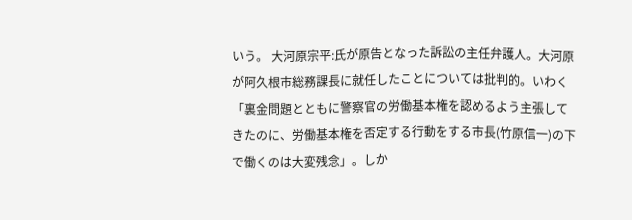いう。 大河原宗平:氏が原告となった訴訟の主任弁護人。大河原が阿久根市総務課長に就任したことについては批判的。いわく「裏金問題とともに警察官の労働基本権を認めるよう主張してきたのに、労働基本権を否定する行動をする市長(竹原信一)の下で働くのは大変残念」。しか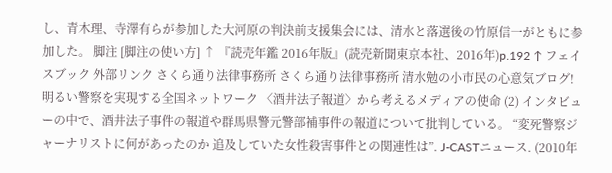し、青木理、寺澤有らが参加した大河原の判決前支援集会には、清水と落選後の竹原信一がともに参加した。 脚注 [脚注の使い方] ↑ 『読売年鑑 2016年版』(読売新聞東京本社、2016年)p.192 ↑ フェイスブック 外部リンク さくら通り法律事務所 さくら通り法律事務所 清水勉の小市民の心意気ブログ! 明るい警察を実現する全国ネットワーク 〈酒井法子報道〉から考えるメディアの使命 (2) インタビューの中で、酒井法子事件の報道や群馬県警元警部補事件の報道について批判している。 “変死警察ジャーナリストに何があったのか 追及していた女性殺害事件との関連性は”. J-CASTニュース. (2010年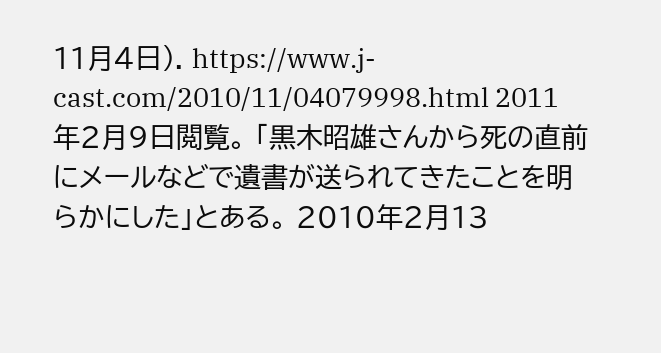11月4日). https://www.j-cast.com/2010/11/04079998.html 2011年2月9日閲覧。 「黒木昭雄さんから死の直前にメールなどで遺書が送られてきたことを明らかにした」とある。 2010年2月13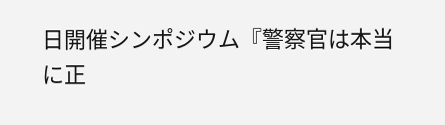日開催シンポジウム『警察官は本当に正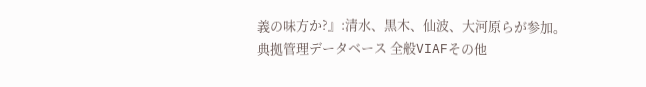義の味方か?』:清水、黒木、仙波、大河原らが参加。 典拠管理データベース 全般VIAFその他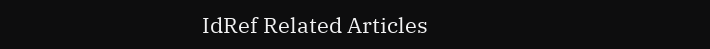IdRef Related Articles